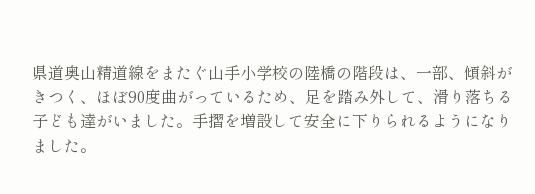県道奥山精道線をまたぐ山手小学校の陸橋の階段は、一部、傾斜がきつく、ほぼ90度曲がっているため、足を踏み外して、滑り落ちる子ども達がいました。手摺を増設して安全に下りられるようになりました。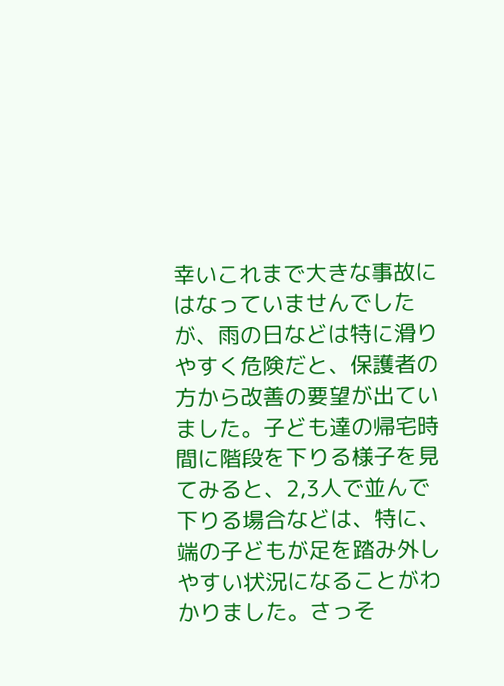幸いこれまで大きな事故にはなっていませんでしたが、雨の日などは特に滑りやすく危険だと、保護者の方から改善の要望が出ていました。子ども達の帰宅時間に階段を下りる様子を見てみると、2,3人で並んで下りる場合などは、特に、端の子どもが足を踏み外しやすい状況になることがわかりました。さっそ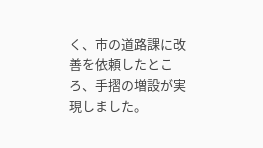く、市の道路課に改善を依頼したところ、手摺の増設が実現しました。